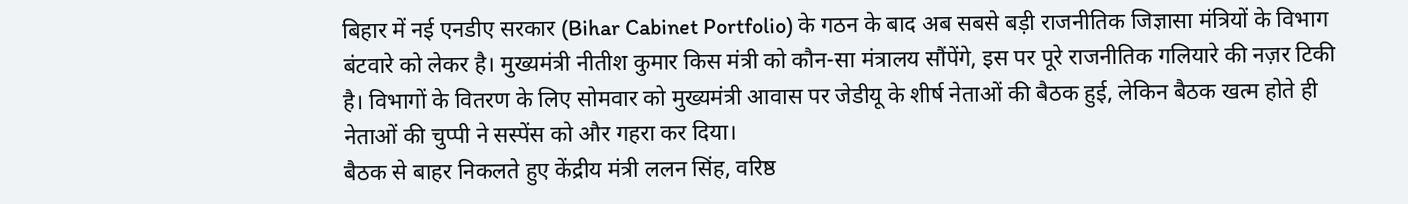बिहार में नई एनडीए सरकार (Bihar Cabinet Portfolio) के गठन के बाद अब सबसे बड़ी राजनीतिक जिज्ञासा मंत्रियों के विभाग बंटवारे को लेकर है। मुख्यमंत्री नीतीश कुमार किस मंत्री को कौन-सा मंत्रालय सौंपेंगे, इस पर पूरे राजनीतिक गलियारे की नज़र टिकी है। विभागों के वितरण के लिए सोमवार को मुख्यमंत्री आवास पर जेडीयू के शीर्ष नेताओं की बैठक हुई, लेकिन बैठक खत्म होते ही नेताओं की चुप्पी ने सस्पेंस को और गहरा कर दिया।
बैठक से बाहर निकलते हुए केंद्रीय मंत्री ललन सिंह, वरिष्ठ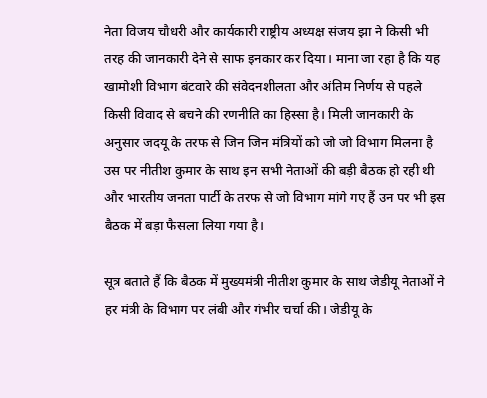नेता विजय चौधरी और कार्यकारी राष्ट्रीय अध्यक्ष संजय झा ने किसी भी तरह की जानकारी देने से साफ इनकार कर दिया। माना जा रहा है कि यह खामोशी विभाग बंटवारे की संवेदनशीलता और अंतिम निर्णय से पहले किसी विवाद से बचने की रणनीति का हिस्सा है। मिली जानकारी के अनुसार जदयू के तरफ से जिन जिन मंत्रियों को जो जो विभाग मिलना है उस पर नीतीश कुमार के साथ इन सभी नेताओं की बड़ी बैठक हो रही थी और भारतीय जनता पार्टी के तरफ से जो विभाग मांगे गए हैं उन पर भी इस बैठक में बड़ा फैसला लिया गया है।

सूत्र बताते हैं कि बैठक में मुख्यमंत्री नीतीश कुमार के साथ जेडीयू नेताओं ने हर मंत्री के विभाग पर लंबी और गंभीर चर्चा की। जेडीयू के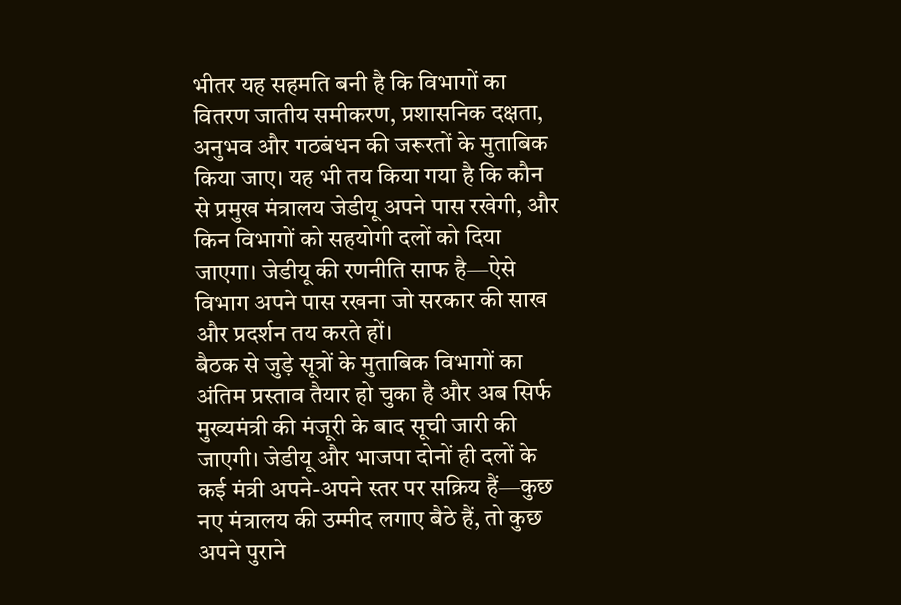भीतर यह सहमति बनी है कि विभागों का वितरण जातीय समीकरण, प्रशासनिक दक्षता, अनुभव और गठबंधन की जरूरतों के मुताबिक किया जाए। यह भी तय किया गया है कि कौन से प्रमुख मंत्रालय जेडीयू अपने पास रखेगी, और किन विभागों को सहयोगी दलों को दिया जाएगा। जेडीयू की रणनीति साफ है—ऐसे विभाग अपने पास रखना जो सरकार की साख और प्रदर्शन तय करते हों।
बैठक से जुड़े सूत्रों के मुताबिक विभागों का अंतिम प्रस्ताव तैयार हो चुका है और अब सिर्फ मुख्यमंत्री की मंजूरी के बाद सूची जारी की जाएगी। जेडीयू और भाजपा दोनों ही दलों के कई मंत्री अपने-अपने स्तर पर सक्रिय हैं—कुछ नए मंत्रालय की उम्मीद लगाए बैठे हैं, तो कुछ अपने पुराने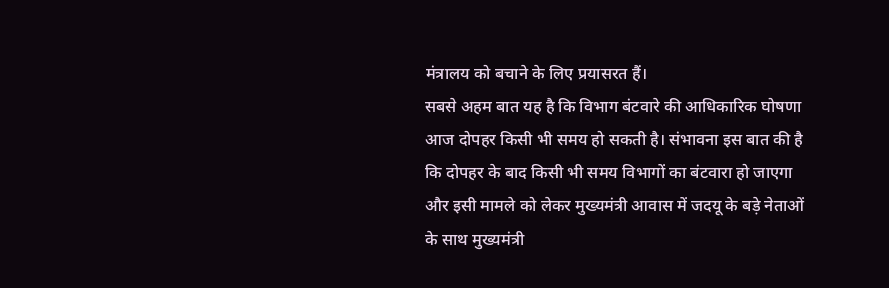मंत्रालय को बचाने के लिए प्रयासरत हैं।
सबसे अहम बात यह है कि विभाग बंटवारे की आधिकारिक घोषणा आज दोपहर किसी भी समय हो सकती है। संभावना इस बात की है कि दोपहर के बाद किसी भी समय विभागों का बंटवारा हो जाएगा और इसी मामले को लेकर मुख्यमंत्री आवास में जदयू के बड़े नेताओं के साथ मुख्यमंत्री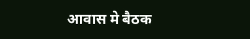आवास मे बैठक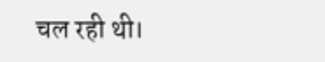चल रही थी।